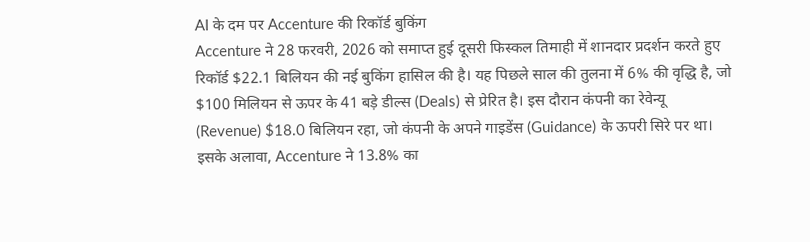AI के दम पर Accenture की रिकॉर्ड बुकिंग
Accenture ने 28 फरवरी, 2026 को समाप्त हुई दूसरी फिस्कल तिमाही में शानदार प्रदर्शन करते हुए रिकॉर्ड $22.1 बिलियन की नई बुकिंग हासिल की है। यह पिछले साल की तुलना में 6% की वृद्धि है, जो $100 मिलियन से ऊपर के 41 बड़े डील्स (Deals) से प्रेरित है। इस दौरान कंपनी का रेवेन्यू (Revenue) $18.0 बिलियन रहा, जो कंपनी के अपने गाइडेंस (Guidance) के ऊपरी सिरे पर था। इसके अलावा, Accenture ने 13.8% का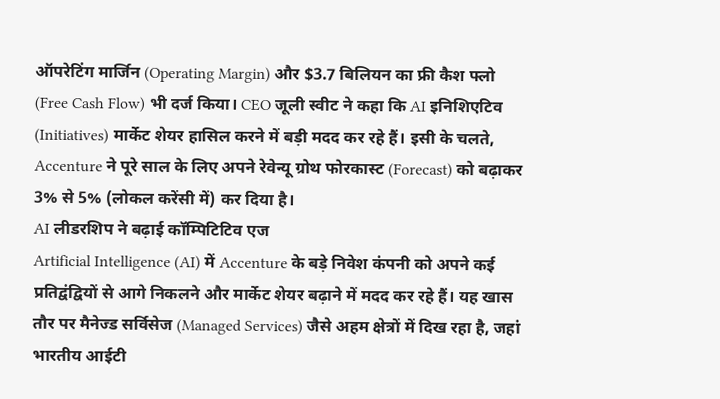ऑपरेटिंग मार्जिन (Operating Margin) और $3.7 बिलियन का फ्री कैश फ्लो (Free Cash Flow) भी दर्ज किया। CEO जूली स्वीट ने कहा कि AI इनिशिएटिव (Initiatives) मार्केट शेयर हासिल करने में बड़ी मदद कर रहे हैं। इसी के चलते, Accenture ने पूरे साल के लिए अपने रेवेन्यू ग्रोथ फोरकास्ट (Forecast) को बढ़ाकर 3% से 5% (लोकल करेंसी में) कर दिया है।
AI लीडरशिप ने बढ़ाई कॉम्पिटिटिव एज
Artificial Intelligence (AI) में Accenture के बड़े निवेश कंपनी को अपने कई प्रतिद्वंद्वियों से आगे निकलने और मार्केट शेयर बढ़ाने में मदद कर रहे हैं। यह खास तौर पर मैनेज्ड सर्विसेज (Managed Services) जैसे अहम क्षेत्रों में दिख रहा है, जहां भारतीय आईटी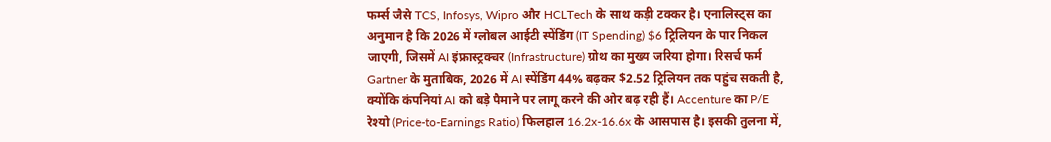फर्म्स जैसे TCS, Infosys, Wipro और HCLTech के साथ कड़ी टक्कर है। एनालिस्ट्स का अनुमान है कि 2026 में ग्लोबल आईटी स्पेंडिंग (IT Spending) $6 ट्रिलियन के पार निकल जाएगी, जिसमें AI इंफ्रास्ट्रक्चर (Infrastructure) ग्रोथ का मुख्य जरिया होगा। रिसर्च फर्म Gartner के मुताबिक, 2026 में AI स्पेंडिंग 44% बढ़कर $2.52 ट्रिलियन तक पहुंच सकती है, क्योंकि कंपनियां AI को बड़े पैमाने पर लागू करने की ओर बढ़ रही हैं। Accenture का P/E रेश्यो (Price-to-Earnings Ratio) फिलहाल 16.2x-16.6x के आसपास है। इसकी तुलना में,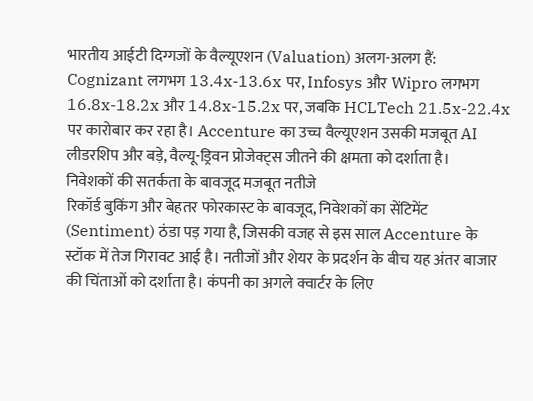भारतीय आईटी दिग्गजों के वैल्यूएशन (Valuation) अलग-अलग हैं: Cognizant लगभग 13.4x-13.6x पर, Infosys और Wipro लगभग 16.8x-18.2x और 14.8x-15.2x पर, जबकि HCLTech 21.5x-22.4x पर कारोबार कर रहा है। Accenture का उच्च वैल्यूएशन उसकी मजबूत AI लीडरशिप और बड़े, वैल्यू-ड्रिवन प्रोजेक्ट्स जीतने की क्षमता को दर्शाता है।
निवेशकों की सतर्कता के बावजूद मजबूत नतीजे
रिकॉर्ड बुकिंग और बेहतर फोरकास्ट के बावजूद, निवेशकों का सेंटिमेंट (Sentiment) ठंडा पड़ गया है, जिसकी वजह से इस साल Accenture के स्टॉक में तेज गिरावट आई है। नतीजों और शेयर के प्रदर्शन के बीच यह अंतर बाजार की चिंताओं को दर्शाता है। कंपनी का अगले क्वार्टर के लिए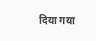दिया गया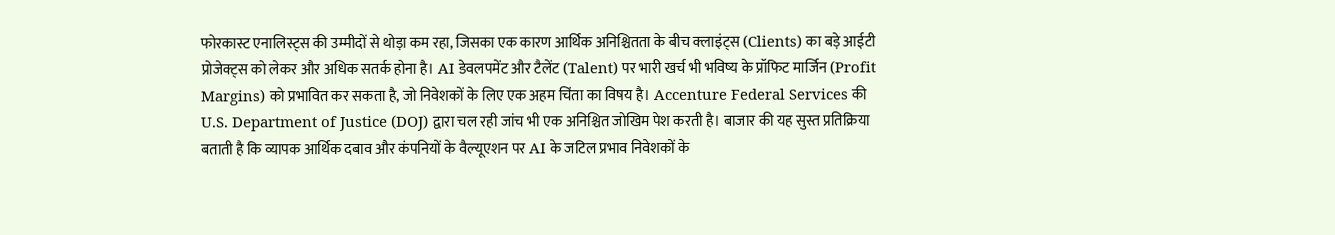फोरकास्ट एनालिस्ट्स की उम्मीदों से थोड़ा कम रहा, जिसका एक कारण आर्थिक अनिश्चितता के बीच क्लाइंट्स (Clients) का बड़े आईटी प्रोजेक्ट्स को लेकर और अधिक सतर्क होना है। AI डेवलपमेंट और टैलेंट (Talent) पर भारी खर्च भी भविष्य के प्रॉफिट मार्जिन (Profit Margins) को प्रभावित कर सकता है, जो निवेशकों के लिए एक अहम चिंता का विषय है। Accenture Federal Services की U.S. Department of Justice (DOJ) द्वारा चल रही जांच भी एक अनिश्चित जोखिम पेश करती है। बाजार की यह सुस्त प्रतिक्रिया बताती है कि व्यापक आर्थिक दबाव और कंपनियों के वैल्यूएशन पर AI के जटिल प्रभाव निवेशकों के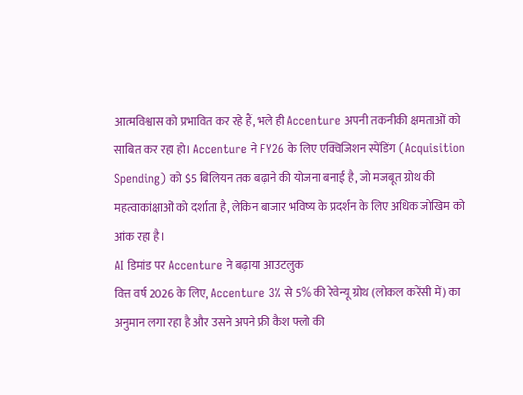आत्मविश्वास को प्रभावित कर रहे हैं, भले ही Accenture अपनी तकनीकी क्षमताओं को साबित कर रहा हो। Accenture ने FY26 के लिए एक्विजिशन स्पेंडिंग (Acquisition Spending) को $5 बिलियन तक बढ़ाने की योजना बनाई है, जो मजबूत ग्रोथ की महत्वाकांक्षाओं को दर्शाता है, लेकिन बाजार भविष्य के प्रदर्शन के लिए अधिक जोखिम को आंक रहा है।
AI डिमांड पर Accenture ने बढ़ाया आउटलुक
वित्त वर्ष 2026 के लिए, Accenture 3% से 5% की रेवेन्यू ग्रोथ (लोकल करेंसी में) का अनुमान लगा रहा है और उसने अपने फ्री कैश फ्लो की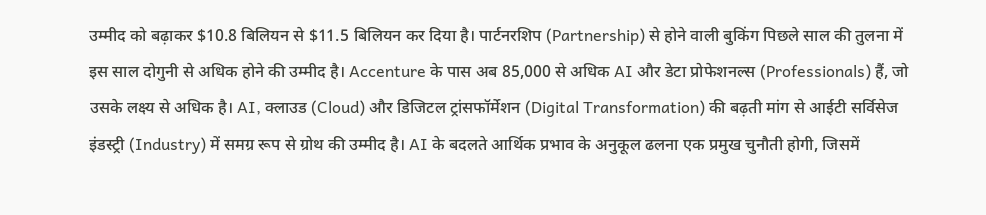उम्मीद को बढ़ाकर $10.8 बिलियन से $11.5 बिलियन कर दिया है। पार्टनरशिप (Partnership) से होने वाली बुकिंग पिछले साल की तुलना में इस साल दोगुनी से अधिक होने की उम्मीद है। Accenture के पास अब 85,000 से अधिक AI और डेटा प्रोफेशनल्स (Professionals) हैं, जो उसके लक्ष्य से अधिक है। AI, क्लाउड (Cloud) और डिजिटल ट्रांसफॉर्मेशन (Digital Transformation) की बढ़ती मांग से आईटी सर्विसेज इंडस्ट्री (Industry) में समग्र रूप से ग्रोथ की उम्मीद है। AI के बदलते आर्थिक प्रभाव के अनुकूल ढलना एक प्रमुख चुनौती होगी, जिसमें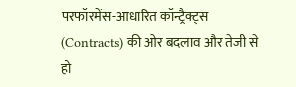परफॉरमेंस-आधारित कॉन्ट्रैक्ट्स (Contracts) की ओर बदलाव और तेजी से हो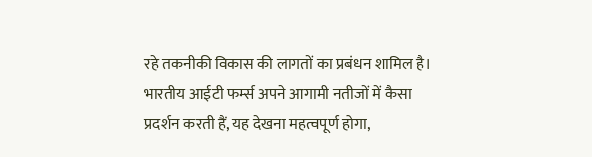रहे तकनीकी विकास की लागतों का प्रबंधन शामिल है। भारतीय आईटी फर्म्स अपने आगामी नतीजों में कैसा प्रदर्शन करती हैं, यह देखना महत्वपूर्ण होगा,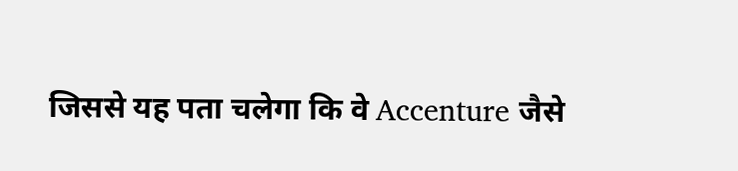जिससे यह पता चलेगा कि वे Accenture जैसे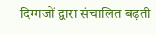दिग्गजों द्वारा संचालित बढ़ती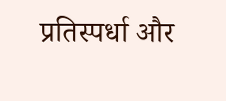प्रतिस्पर्धा और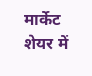मार्केट शेयर में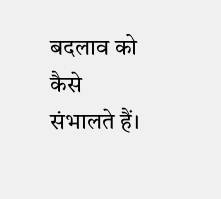बदलाव को कैसे संभालते हैं।